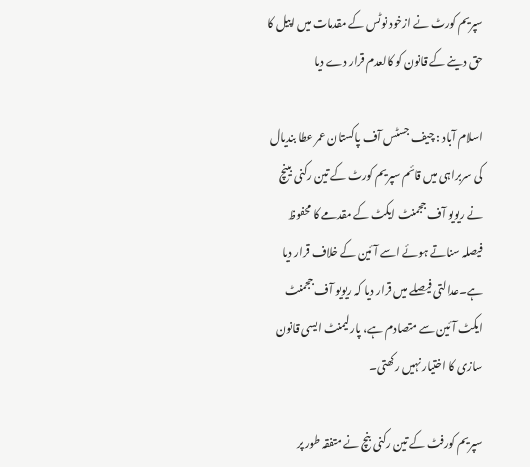سپریم کورٹ نے ازخود نوٹس کے مقدمات میں اپیل کا حق دینے کے قانون کو کالعدم قرار دے دیا

اسلام آباد : چیف جسٹس آف پاکستان عمر عطا بندیال کی سربراہی میں قائم سپریم کورٹ کے تین رکنی بینچ نے ریویو آف ججمنٹ ایکٹ کے مقدمے کا محفوظ فیصلہ سناتے ہوئے اسے آئین کے خلاف قرار دیا ہے۔عدالتی فیصلے میں قرار دیا کہ ریویو آف ججمنٹ ایکٹ آئین سے متصادم ہے، پارلیمنٹ ایسی قانون سازی کا اختیار نہیں رکھتی۔

سپریم کورفٹ کے تین رکنی بنچ نے متفقہ طور پر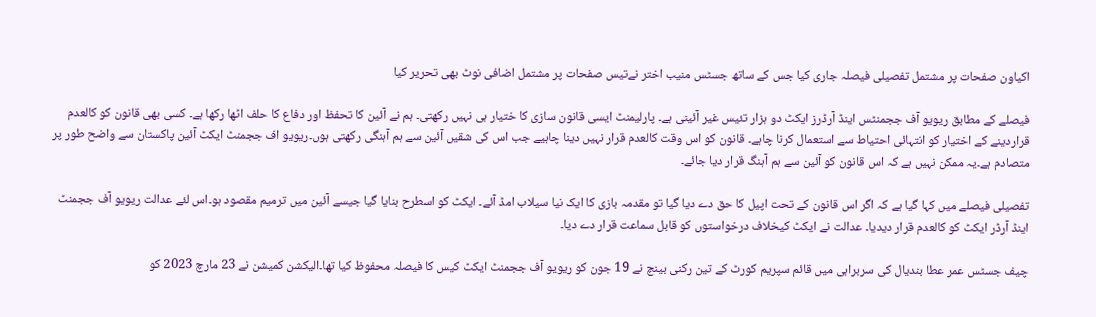اکیاون صفحات پر مشتمل تفصیلی فیصلہ جاری کیا جس کے ساتھ جسٹس منیب اختر نےتیس صفحات پر مشتمل اضافی نوٹ بھی تحریر کیا

فیصلے کے مطابق ریویو آف ججمنٹس اینڈ آرڈرز ایکٹ دو ہزار تئیس غیر آئینی ہے۔ پارلیمنٹ ایسی قانون سازی کا ختیار ہی نہیں رکھتی۔ ہم نے آئین کا تحفظ اور دفاع کا حلف اٹھا رکھا ہے۔ کسی بھی قانون کو کالعدم قراردینے کے اختیار کو انتہائی احتیاط سے استعمال کرنا چاہے۔ قانون کو اس وقت کالعدم قرار نہیں دینا چاہیے جب اس کی شقیں آئین سے ہم آہنگی رکھتی ہوں۔ریویو اف ججمنٹ ایکٹ آئین پاکستان سے واضح طور پر متصادم ہے۔یہ ممکن نہیں ہے کہ اس قانون کو آئین سے ہم آہنگ قرار دیا جائے۔

تفصیلی فیصلے میں کہا گیا ہے کہ اگر اس قانون کے تحت اپیل کا حق دے دیا گیا تو مقدمہ بازی کا ایک نیا سیلاب امڈ آئے۔ ایکٹ کو اسطرح بنایا گیا جیسے آئین میں ترمیم مقصود ہو۔اس لئے عدالت ریویو آف ججمنٹ اینڈ آرڈر ایکٹ کو کالعدم قرار دیدیا۔ عدالت نے ایکٹ کیخلاف درخواستوں کو قابل سماعت قرار دے دیا۔

چیف جسٹس عمر عطا بندیال کی سربراہی میں قائم سپریم کورٹ کے تین رکنی بینچ نے 19 جون کو ریویو آف ججمنٹ ایکٹ کیس کا فیصلہ محفوظ کیا تھا۔الیکشن کمیشن نے 23 مارچ 2023 کو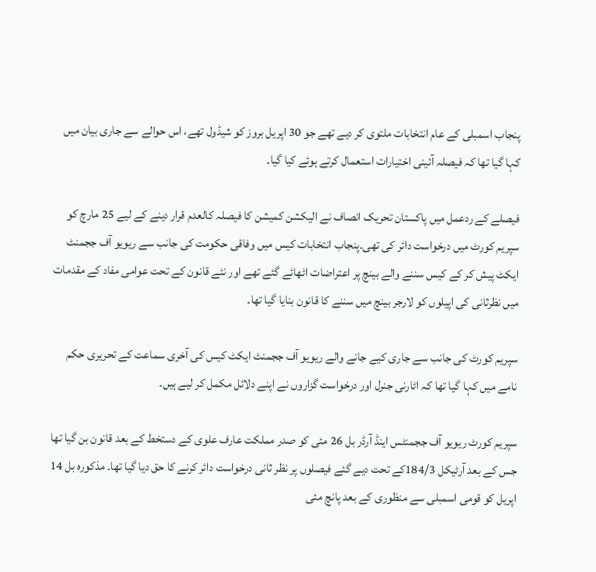پنجاب اسمبلی کے عام انتخابات ملتوی کر دیے تھے جو 30 اپریل بروز کو شیڈول تھے، اس حوالے سے جاری بیان میں کہا گیا تھا کہ فیصلہ آئینی اختیارات استعمال کرتے ہوئے کیا گیا۔

فیصلے کے ردعمل میں پاکستان تحریک انصاف نے الیکشن کمیشن کا فیصلہ کالعدم قرار دینے کے لیے 25 مارچ کو سپریم کورٹ میں درخواست دائر کی تھی۔پنجاب انتخابات کیس میں وفاقی حکومت کی جانب سے ریویو آف ججمنٹ ایکٹ پیش کر کے کیس سننے والے بینچ پر اعتراضات اٹھائے گئے تھے اور نئے قانون کے تحت عوامی مفاد کے مقدمات میں نظرثانی کی اپیلوں کو لارجر بینچ میں سننے کا قانون بنایا گیا تھا۔

سپریم کورٹ کی جانب سے جاری کیے جانے والے ریویو آف ججمنٹ ایکٹ کیس کی آخری سماعت کے تحریری حکم نامے میں کہا گیا تھا کہ اٹارنی جنرل اور درخواست گزاروں نے اپنے دلائل مکمل کر لیے ہیں۔

سپریم کورٹ ریویو آف ججمنٹس اینڈ آرڈر بل 26 مئی کو صدر مملکت عارف علوی کے دستخط کے بعد قانون بن گیا تھا جس کے بعد آرٹیکل 184/3کے تحت دیے گئے فیصلوں پر نظر ثانی درخواست دائر کرنے کا حق دیا گیا تھا۔ مذکورہ بل 14 اپریل کو قومی اسمبلی سے منظوری کے بعد پانچ مئی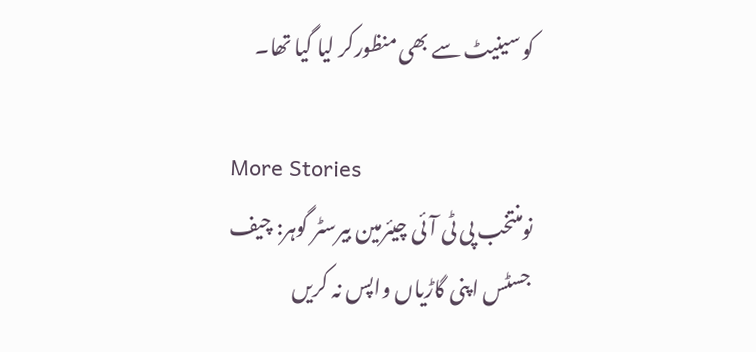کو سینیٹ سے بھی منظورکر لیا گیا تھا۔

More Stories
نومنتخب پی ٹی آئی چیئرمین بیرسٹر گوہر: چیف جسٹس اپنی گاڑیاں واپس نہ کریں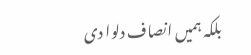بلکہ ہمیں انصاف دلوا دی